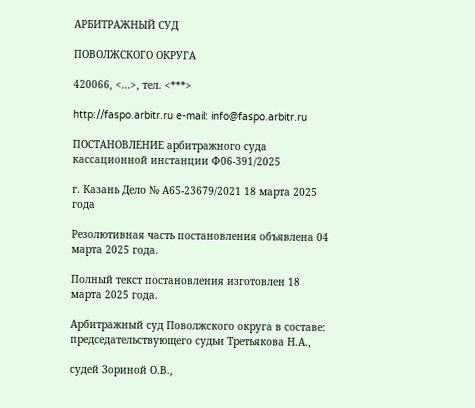АРБИТРАЖНЫЙ СУД

ПОВОЛЖСКОГО ОКРУГА

420066, <...>, тел. <***>

http://faspo.arbitr.ru e-mail: info@faspo.arbitr.ru

ПОСТАНОВЛЕНИЕ арбитражного суда кассационной инстанции Ф06-391/2025

г. Казань Дело № А65-23679/2021 18 марта 2025 года

Резолютивная часть постановления объявлена 04 марта 2025 года.

Полный текст постановления изготовлен 18 марта 2025 года.

Арбитражный суд Поволжского округа в составе: председательствующего судьи Третьякова Н.А.,

судей Зориной О.В.,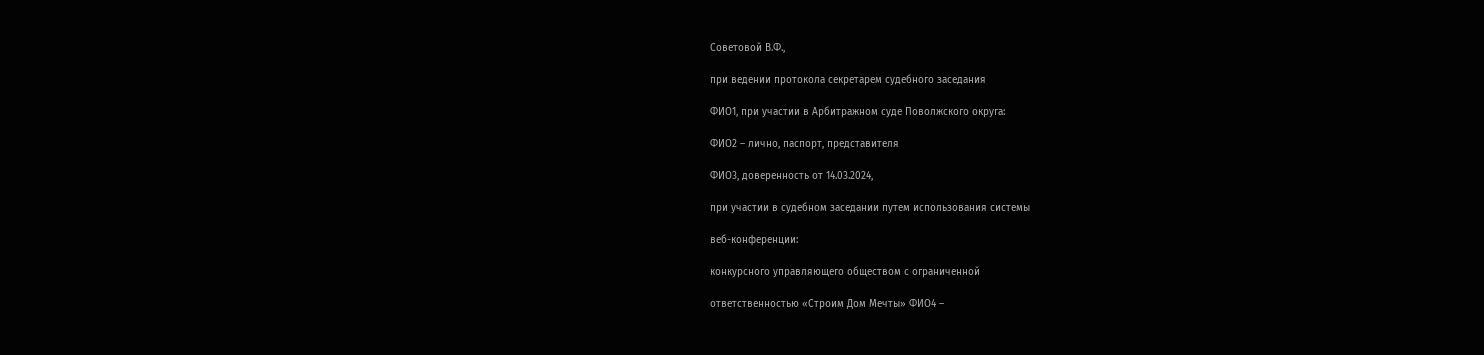Советовой В.Ф.,

при ведении протокола секретарем судебного заседания

ФИО1, при участии в Арбитражном суде Поволжского округа:

ФИО2 – лично, паспорт, представителя

ФИО3, доверенность от 14.03.2024,

при участии в судебном заседании путем использования системы

веб-конференции:

конкурсного управляющего обществом с ограниченной

ответственностью «Строим Дом Мечты» ФИО4 –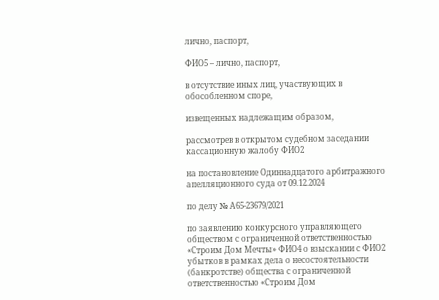лично, паспорт,

ФИО5 – лично, паспорт,

в отсутствие иных лиц, участвующих в обособленном споре,

извещенных надлежащим образом,

рассмотрев в открытом судебном заседании кассационную жалобу ФИО2

на постановление Одиннадцатого арбитражного апелляционного суда от 09.12.2024

по делу № А65-23679/2021

по заявлению конкурсного управляющего обществом с ограниченной ответственностью «Строим Дом Мечты» ФИО4 о взыскании с ФИО2 убытков в рамках дела о несостоятельности (банкротстве) общества с ограниченной ответственностью «Строим Дом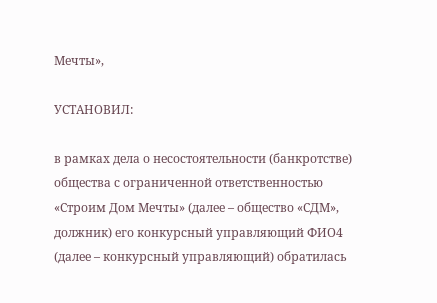Мечты»,

УСТАНОВИЛ:

в рамках дела о несостоятельности (банкротстве) общества с ограниченной ответственностью «Строим Дом Мечты» (далее – общество «СДМ», должник) его конкурсный управляющий ФИО4 (далее – конкурсный управляющий) обратилась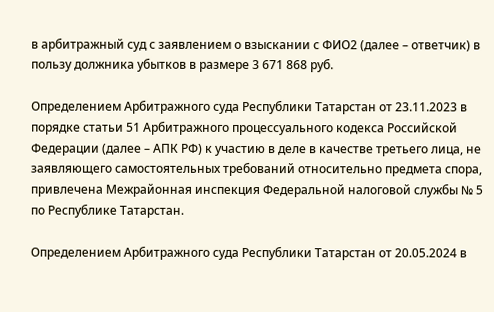в арбитражный суд с заявлением о взыскании с ФИО2 (далее – ответчик) в пользу должника убытков в размере 3 671 868 руб.

Определением Арбитражного суда Республики Татарстан от 23.11.2023 в порядке статьи 51 Арбитражного процессуального кодекса Российской Федерации (далее – АПК РФ) к участию в деле в качестве третьего лица, не заявляющего самостоятельных требований относительно предмета спора, привлечена Межрайонная инспекция Федеральной налоговой службы № 5 по Республике Татарстан.

Определением Арбитражного суда Республики Татарстан от 20.05.2024 в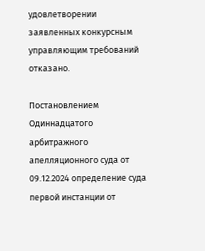удовлетворении заявленных конкурсным управляющим требований отказано.

Постановлением Одиннадцатого арбитражного апелляционного суда от 09.12.2024 определение суда первой инстанции от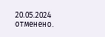20.05.2024 отменено.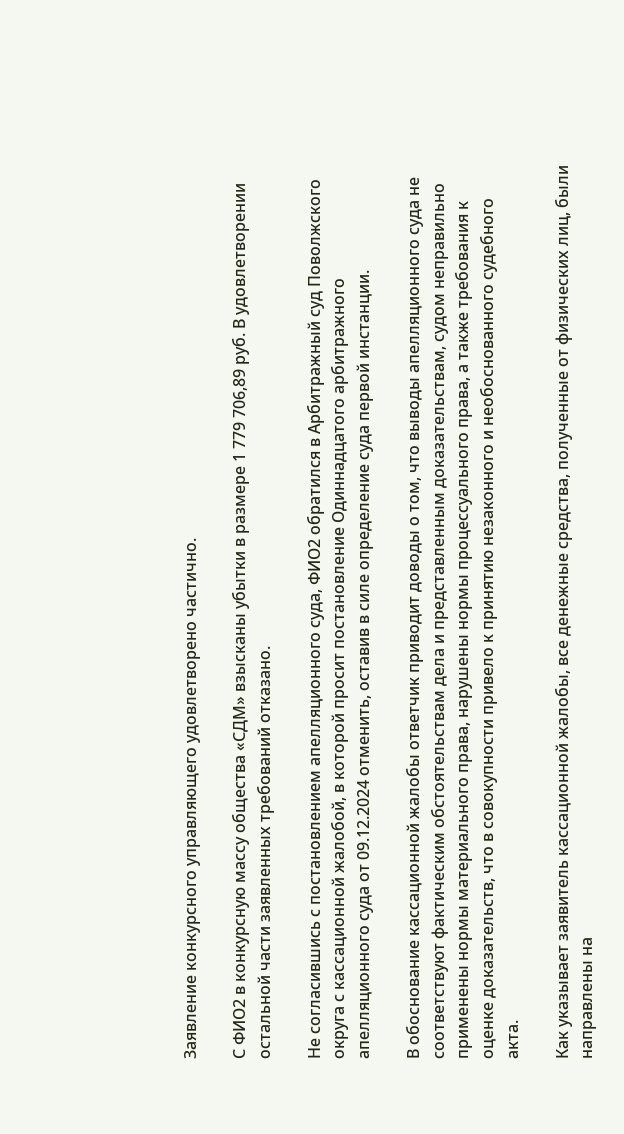Заявление конкурсного управляющего удовлетворено частично.

С ФИО2 в конкурсную массу общества «СДМ» взысканы убытки в размере 1 779 706,89 руб. В удовлетворении остальной части заявленных требований отказано.

Не согласившись с постановлением апелляционного суда, ФИО2 обратился в Арбитражный суд Поволжского округа с кассационной жалобой, в которой просит постановление Одиннадцатого арбитражного апелляционного суда от 09.12.2024 отменить, оставив в силе определение суда первой инстанции.

В обоснование кассационной жалобы ответчик приводит доводы о том, что выводы апелляционного суда не соответствуют фактическим обстоятельствам дела и представленным доказательствам, судом неправильно применены нормы материального права, нарушены нормы процессуального права, а также требования к оценке доказательств, что в совокупности привело к принятию незаконного и необоснованного судебного акта.

Как указывает заявитель кассационной жалобы, все денежные средства, полученные от физических лиц, были направлены на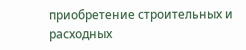приобретение строительных и расходных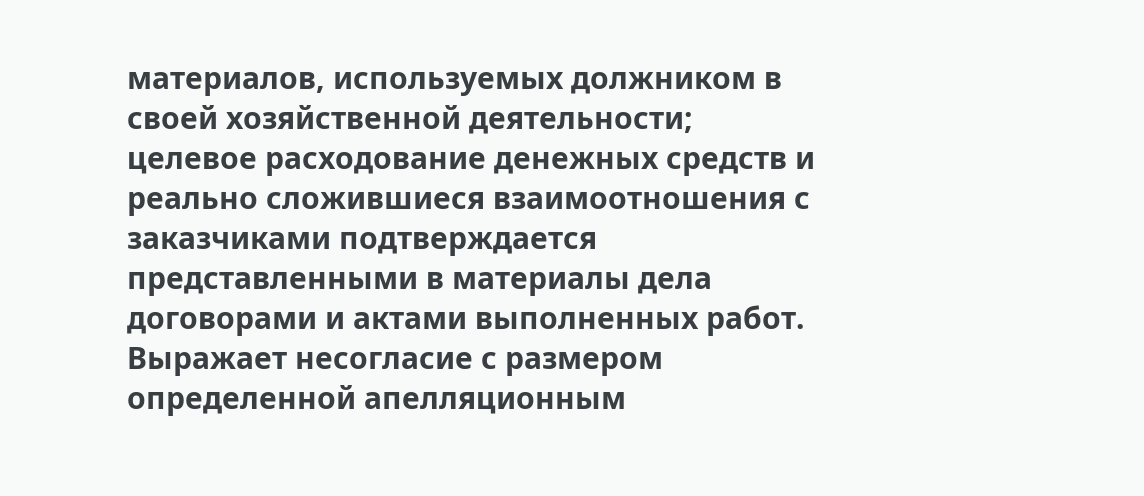материалов, используемых должником в своей хозяйственной деятельности; целевое расходование денежных средств и реально сложившиеся взаимоотношения с заказчиками подтверждается представленными в материалы дела договорами и актами выполненных работ. Выражает несогласие с размером определенной апелляционным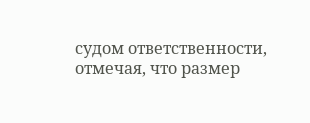судом ответственности, отмечая, что размер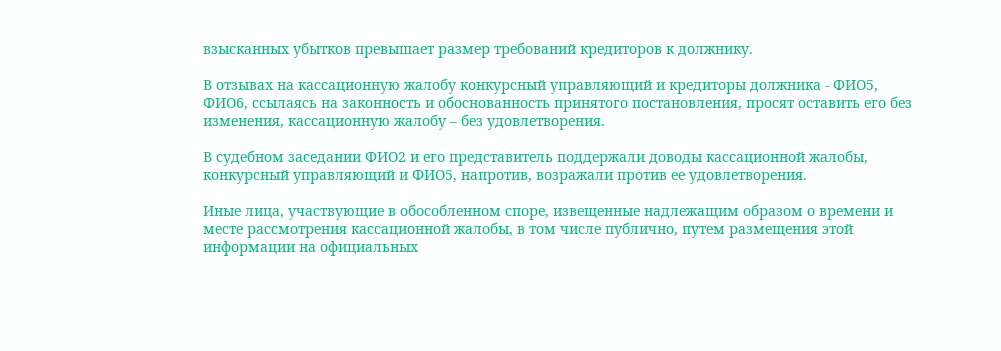взысканных убытков превышает размер требований кредиторов к должнику.

В отзывах на кассационную жалобу конкурсный управляющий и кредиторы должника - ФИО5, ФИО6, ссылаясь на законность и обоснованность принятого постановления, просят оставить его без изменения, кассационную жалобу – без удовлетворения.

В судебном заседании ФИО2 и его представитель поддержали доводы кассационной жалобы, конкурсный управляющий и ФИО5, напротив, возражали против ее удовлетворения.

Иные лица, участвующие в обособленном споре, извещенные надлежащим образом о времени и месте рассмотрения кассационной жалобы, в том числе публично, путем размещения этой информации на официальных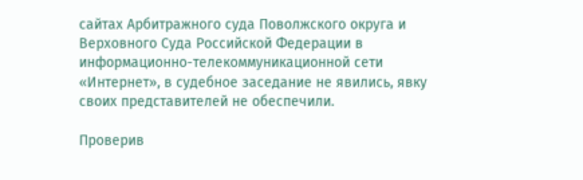сайтах Арбитражного суда Поволжского округа и Верховного Суда Российской Федерации в информационно-телекоммуникационной сети «Интернет», в судебное заседание не явились, явку своих представителей не обеспечили.

Проверив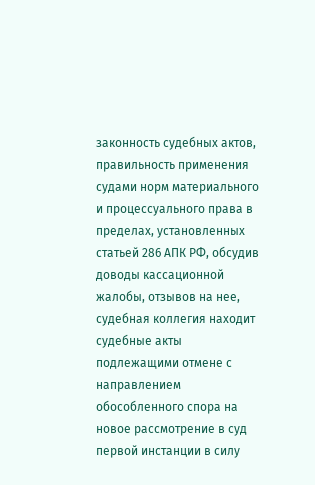законность судебных актов, правильность применения судами норм материального и процессуального права в пределах, установленных статьей 286 АПК РФ, обсудив доводы кассационной жалобы, отзывов на нее, судебная коллегия находит судебные акты подлежащими отмене с направлением обособленного спора на новое рассмотрение в суд первой инстанции в силу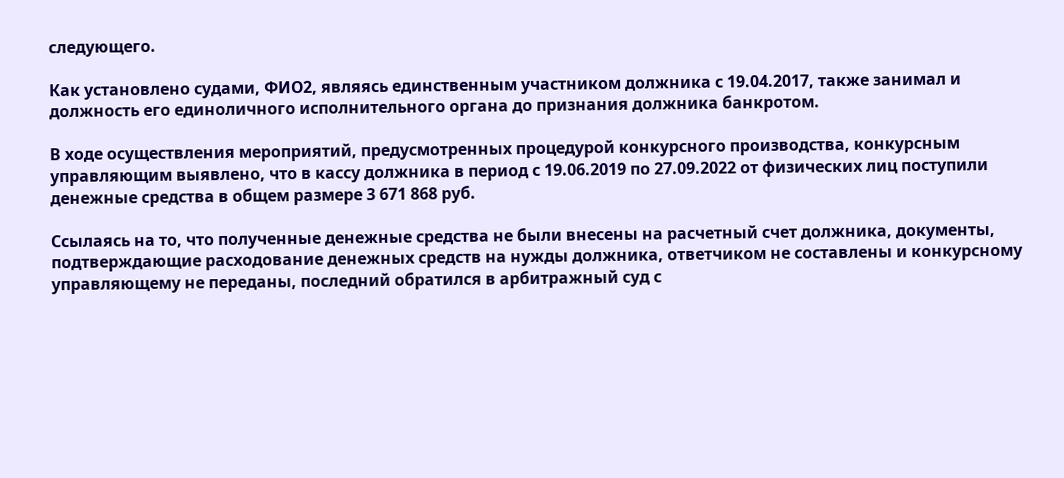следующего.

Как установлено судами, ФИО2, являясь единственным участником должника с 19.04.2017, также занимал и должность его единоличного исполнительного органа до признания должника банкротом.

В ходе осуществления мероприятий, предусмотренных процедурой конкурсного производства, конкурсным управляющим выявлено, что в кассу должника в период с 19.06.2019 по 27.09.2022 от физических лиц поступили денежные средства в общем размере 3 671 868 руб.

Ссылаясь на то, что полученные денежные средства не были внесены на расчетный счет должника, документы, подтверждающие расходование денежных средств на нужды должника, ответчиком не составлены и конкурсному управляющему не переданы, последний обратился в арбитражный суд с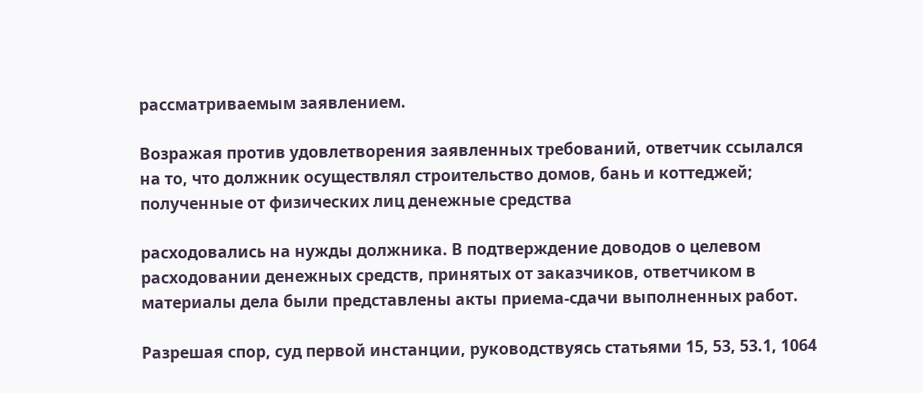рассматриваемым заявлением.

Возражая против удовлетворения заявленных требований, ответчик ссылался на то, что должник осуществлял строительство домов, бань и коттеджей; полученные от физических лиц денежные средства

расходовались на нужды должника. В подтверждение доводов о целевом расходовании денежных средств, принятых от заказчиков, ответчиком в материалы дела были представлены акты приема-сдачи выполненных работ.

Разрешая спор, суд первой инстанции, руководствуясь статьями 15, 53, 53.1, 1064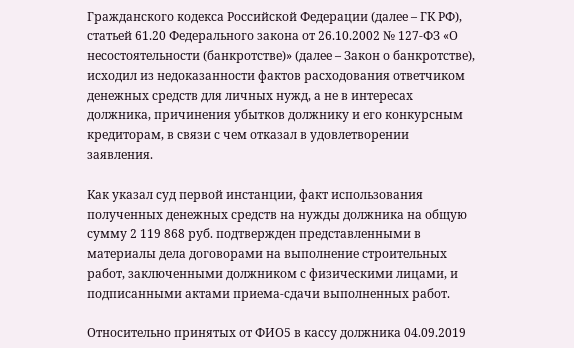Гражданского кодекса Российской Федерации (далее – ГК РФ), статьей 61.20 Федерального закона от 26.10.2002 № 127-ФЗ «О несостоятельности (банкротстве)» (далее – Закон о банкротстве), исходил из недоказанности фактов расходования ответчиком денежных средств для личных нужд, а не в интересах должника, причинения убытков должнику и его конкурсным кредиторам, в связи с чем отказал в удовлетворении заявления.

Как указал суд первой инстанции, факт использования полученных денежных средств на нужды должника на общую сумму 2 119 868 руб. подтвержден представленными в материалы дела договорами на выполнение строительных работ, заключенными должником с физическими лицами, и подписанными актами приема-сдачи выполненных работ.

Относительно принятых от ФИО5 в кассу должника 04.09.2019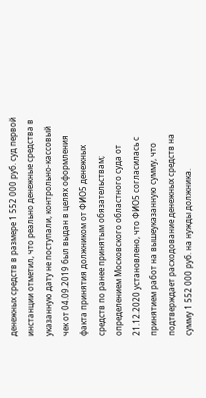денежных средств в размере 1 552 000 руб. суд первой инстанции отметил, что реально денежные средства в указанную дату не поступали, контрольно-кассовый чек от 04.09.2019 был выдан в целях оформления факта принятия должником от ФИО5 денежных средств по ранее принятым обязательствам; определением Московского областного суда от 21.12.2020 установлено, что ФИО5 согласилась с принятием работ на вышеуказанную сумму, что подтверждает расходование денежных средств на сумму 1 552 000 руб. на нужды должника.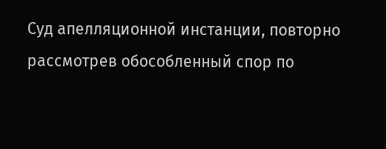Суд апелляционной инстанции, повторно рассмотрев обособленный спор по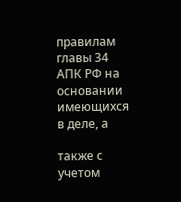правилам главы 34 АПК РФ на основании имеющихся в деле, а

также с учетом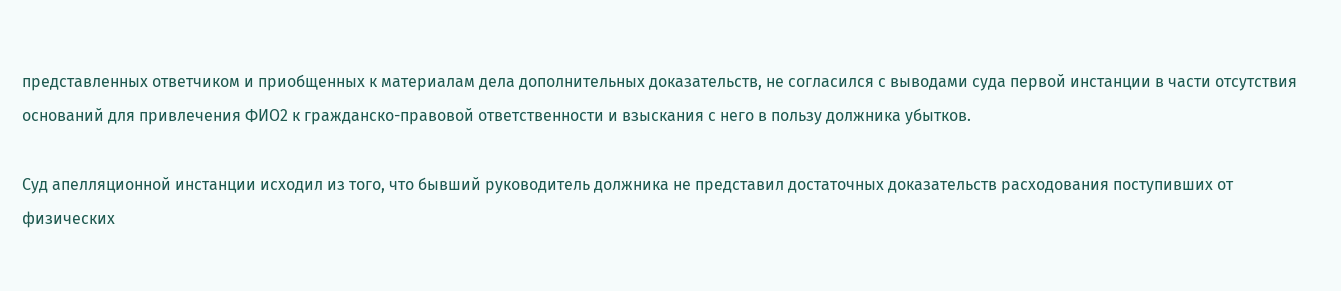представленных ответчиком и приобщенных к материалам дела дополнительных доказательств, не согласился с выводами суда первой инстанции в части отсутствия оснований для привлечения ФИО2 к гражданско-правовой ответственности и взыскания с него в пользу должника убытков.

Суд апелляционной инстанции исходил из того, что бывший руководитель должника не представил достаточных доказательств расходования поступивших от физических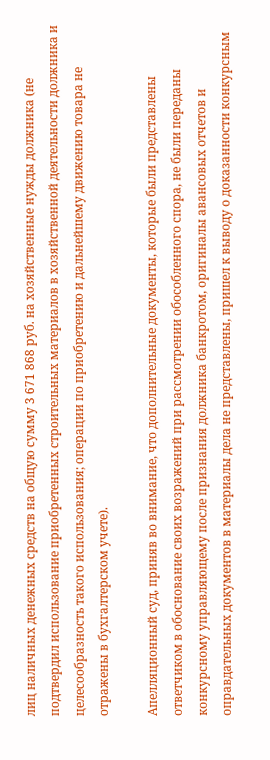лиц наличных денежных средств на общую сумму 3 671 868 руб. на хозяйственные нужды должника (не подтвердил использование приобретенных строительных материалов в хозяйственной деятельности должника и целесообразность такого использования; операции по приобретению и дальнейшему движению товара не отражены в бухгалтерском учете).

Апелляционный суд, приняв во внимание, что дополнительные документы, которые были представлены ответчиком в обоснование своих возражений при рассмотрении обособленного спора, не были переданы конкурсному управляющему после признания должника банкротом, оригиналы авансовых отчетов и оправдательных документов в материалы дела не представлены, пришел к выводу о доказанности конкурсным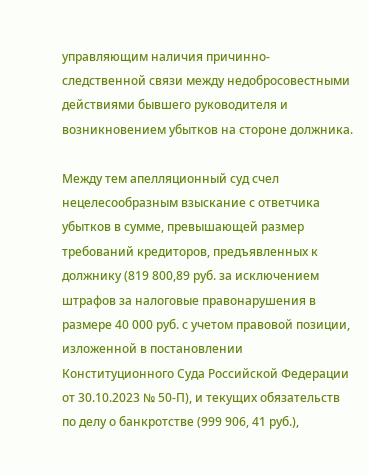управляющим наличия причинно-следственной связи между недобросовестными действиями бывшего руководителя и возникновением убытков на стороне должника.

Между тем апелляционный суд счел нецелесообразным взыскание с ответчика убытков в сумме, превышающей размер требований кредиторов, предъявленных к должнику (819 800,89 руб. за исключением штрафов за налоговые правонарушения в размере 40 000 руб. с учетом правовой позиции, изложенной в постановлении Конституционного Суда Российской Федерации от 30.10.2023 № 50-П), и текущих обязательств по делу о банкротстве (999 906, 41 руб.),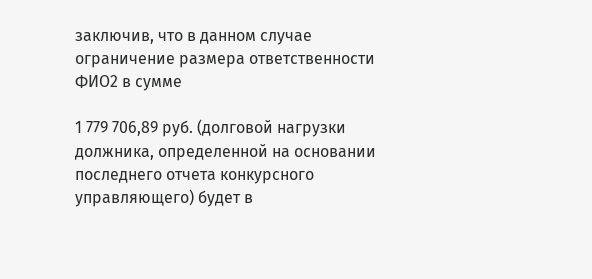заключив, что в данном случае ограничение размера ответственности ФИО2 в сумме

1 779 706,89 руб. (долговой нагрузки должника, определенной на основании последнего отчета конкурсного управляющего) будет в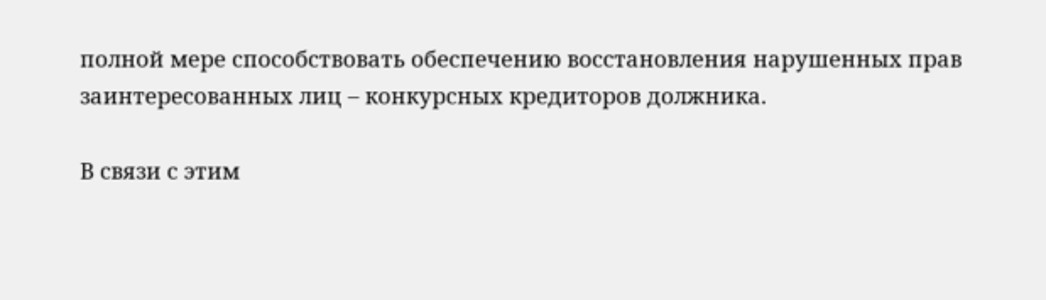полной мере способствовать обеспечению восстановления нарушенных прав заинтересованных лиц – конкурсных кредиторов должника.

В связи с этим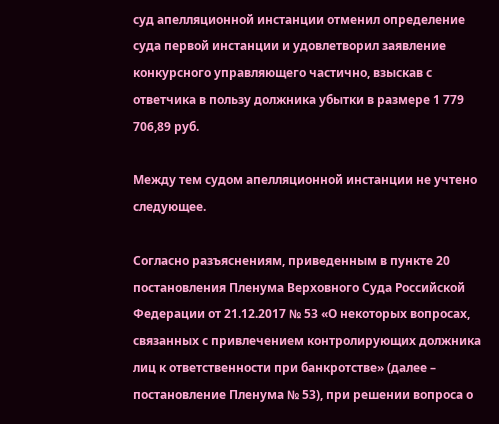суд апелляционной инстанции отменил определение суда первой инстанции и удовлетворил заявление конкурсного управляющего частично, взыскав с ответчика в пользу должника убытки в размере 1 779 706,89 руб.

Между тем судом апелляционной инстанции не учтено следующее.

Согласно разъяснениям, приведенным в пункте 20 постановления Пленума Верховного Суда Российской Федерации от 21.12.2017 № 53 «О некоторых вопросах, связанных с привлечением контролирующих должника лиц к ответственности при банкротстве» (далее – постановление Пленума № 53), при решении вопроса о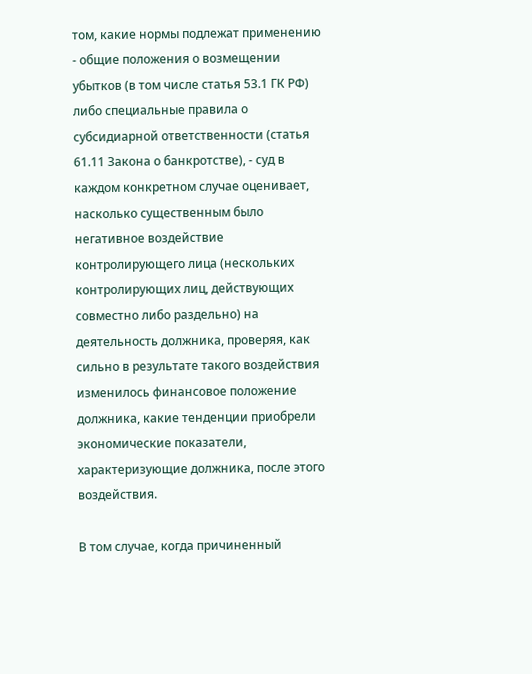том, какие нормы подлежат применению - общие положения о возмещении убытков (в том числе статья 53.1 ГК РФ) либо специальные правила о субсидиарной ответственности (статья 61.11 Закона о банкротстве), - суд в каждом конкретном случае оценивает, насколько существенным было негативное воздействие контролирующего лица (нескольких контролирующих лиц, действующих совместно либо раздельно) на деятельность должника, проверяя, как сильно в результате такого воздействия изменилось финансовое положение должника, какие тенденции приобрели экономические показатели, характеризующие должника, после этого воздействия.

В том случае, когда причиненный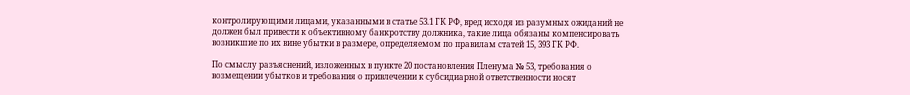контролирующими лицами, указанными в статье 53.1 ГК РФ, вред исходя из разумных ожиданий не должен был привести к объективному банкротству должника, такие лица обязаны компенсировать возникшие по их вине убытки в размере, определяемом по правилам статей 15, 393 ГК РФ.

По смыслу разъяснений, изложенных в пункте 20 постановления Пленума № 53, требования о возмещении убытков и требования о привлечении к субсидиарной ответственности носят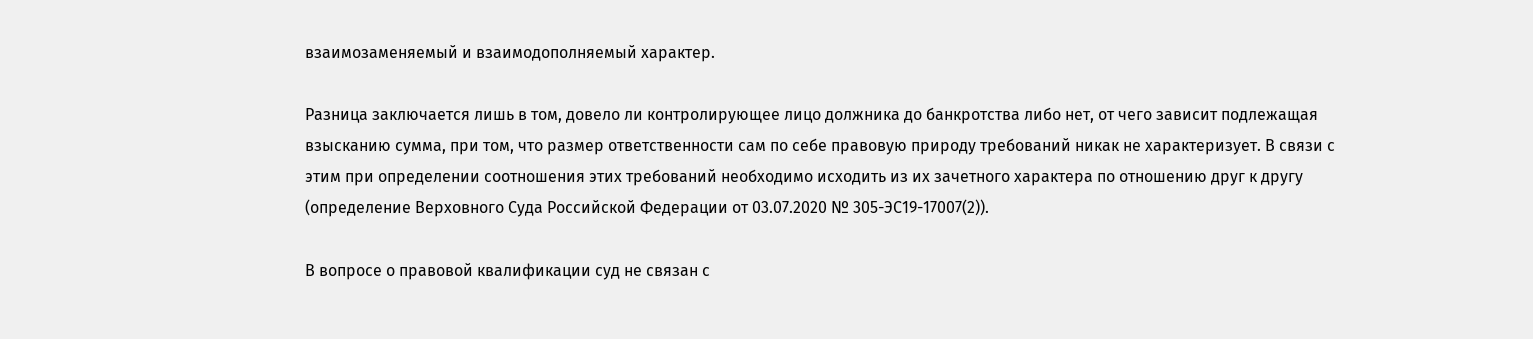взаимозаменяемый и взаимодополняемый характер.

Разница заключается лишь в том, довело ли контролирующее лицо должника до банкротства либо нет, от чего зависит подлежащая взысканию сумма, при том, что размер ответственности сам по себе правовую природу требований никак не характеризует. В связи с этим при определении соотношения этих требований необходимо исходить из их зачетного характера по отношению друг к другу (определение Верховного Суда Российской Федерации от 03.07.2020 № 305-ЭС19-17007(2)).

В вопросе о правовой квалификации суд не связан с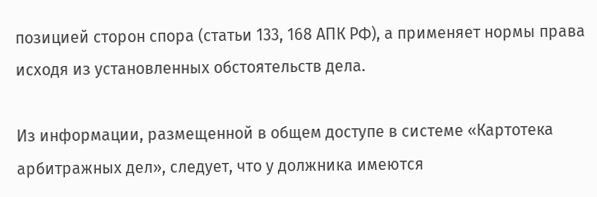позицией сторон спора (статьи 133, 168 АПК РФ), а применяет нормы права исходя из установленных обстоятельств дела.

Из информации, размещенной в общем доступе в системе «Картотека арбитражных дел», следует, что у должника имеются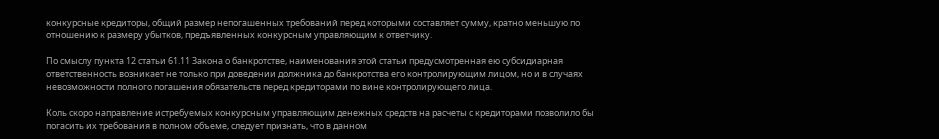конкурсные кредиторы, общий размер непогашенных требований перед которыми составляет сумму, кратно меньшую по отношению к размеру убытков, предъявленных конкурсным управляющим к ответчику.

По смыслу пункта 12 статьи 61.11 Закона о банкротстве, наименования этой статьи предусмотренная ею субсидиарная ответственность возникает не только при доведении должника до банкротства его контролирующим лицом, но и в случаях невозможности полного погашения обязательств перед кредиторами по вине контролирующего лица.

Коль скоро направление истребуемых конкурсным управляющим денежных средств на расчеты с кредиторами позволило бы погасить их требования в полном объеме, следует признать, что в данном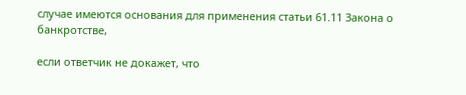случае имеются основания для применения статьи 61.11 Закона о банкротстве,

если ответчик не докажет, что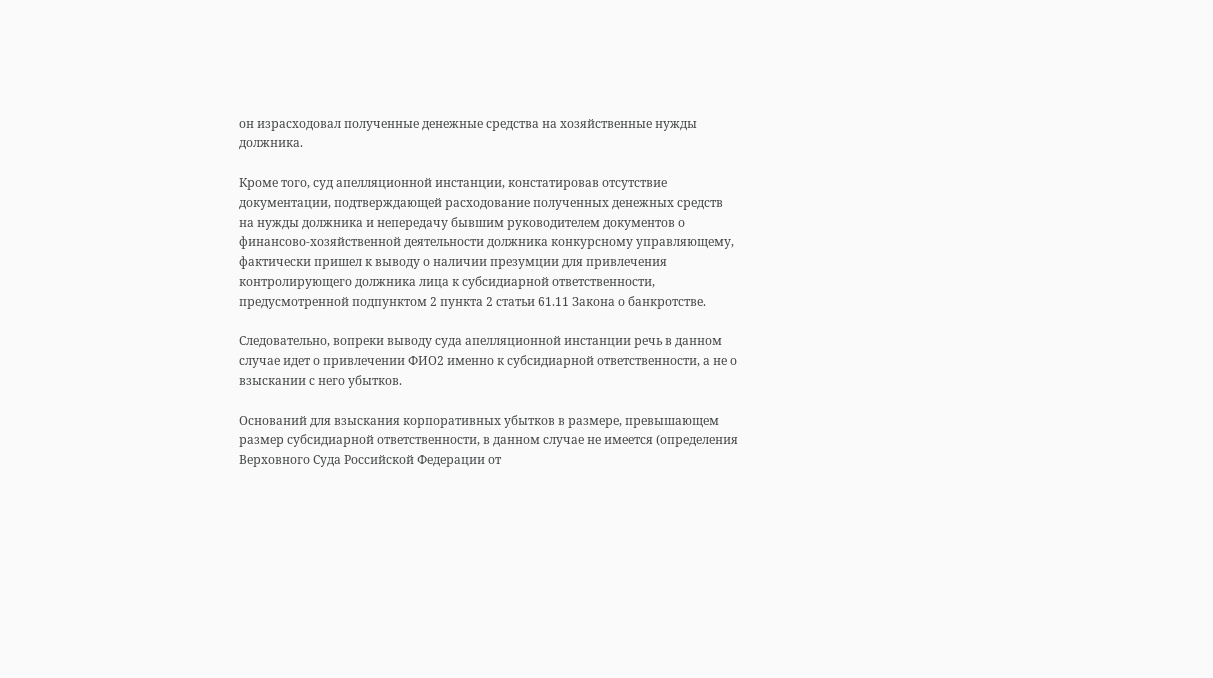он израсходовал полученные денежные средства на хозяйственные нужды должника.

Кроме того, суд апелляционной инстанции, констатировав отсутствие документации, подтверждающей расходование полученных денежных средств на нужды должника и непередачу бывшим руководителем документов о финансово-хозяйственной деятельности должника конкурсному управляющему, фактически пришел к выводу о наличии презумции для привлечения контролирующего должника лица к субсидиарной ответственности, предусмотренной подпунктом 2 пункта 2 статьи 61.11 Закона о банкротстве.

Следовательно, вопреки выводу суда апелляционной инстанции речь в данном случае идет о привлечении ФИО2 именно к субсидиарной ответственности, а не о взыскании с него убытков.

Оснований для взыскания корпоративных убытков в размере, превышающем размер субсидиарной ответственности, в данном случае не имеется (определения Верховного Суда Российской Федерации от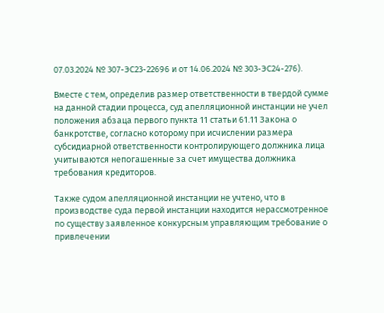07.03.2024 № 307-ЭС23-22696 и от 14.06.2024 № 303-ЭС24-276).

Вместе с тем, определив размер ответственности в твердой сумме на данной стадии процесса, суд апелляционной инстанции не учел положения абзаца первого пункта 11 статьи 61.11 Закона о банкротстве, согласно которому при исчислении размера субсидиарной ответственности контролирующего должника лица учитываются непогашенные за счет имущества должника требования кредиторов.

Также судом апелляционной инстанции не учтено, что в производстве суда первой инстанции находится нерассмотренное по существу заявленное конкурсным управляющим требование о привлечении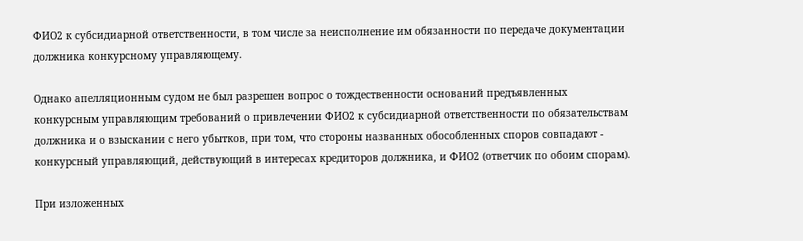ФИО2 к субсидиарной ответственности, в том числе за неисполнение им обязанности по передаче документации должника конкурсному управляющему.

Однако апелляционным судом не был разрешен вопрос о тождественности оснований предъявленных конкурсным управляющим требований о привлечении ФИО2 к субсидиарной ответственности по обязательствам должника и о взыскании с него убытков, при том, что стороны названных обособленных споров совпадают - конкурсный управляющий, действующий в интересах кредиторов должника, и ФИО2 (ответчик по обоим спорам).

При изложенных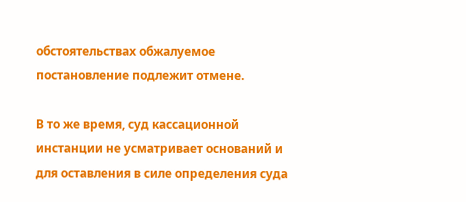обстоятельствах обжалуемое постановление подлежит отмене.

В то же время, суд кассационной инстанции не усматривает оснований и для оставления в силе определения суда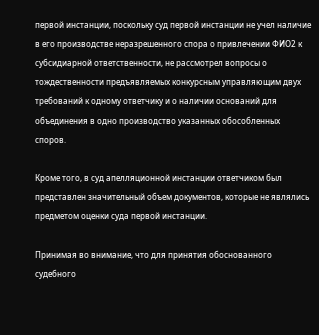первой инстанции, поскольку суд первой инстанции не учел наличие в его производстве неразрешенного спора о привлечении ФИО2 к субсидиарной ответственности, не рассмотрел вопросы о тождественности предъявляемых конкурсным управляющим двух требований к одному ответчику и о наличии оснований для объединения в одно производство указанных обособленных споров.

Кроме того, в суд апелляционной инстанции ответчиком был представлен значительный объем документов, которые не являлись предметом оценки суда первой инстанции.

Принимая во внимание, что для принятия обоснованного судебного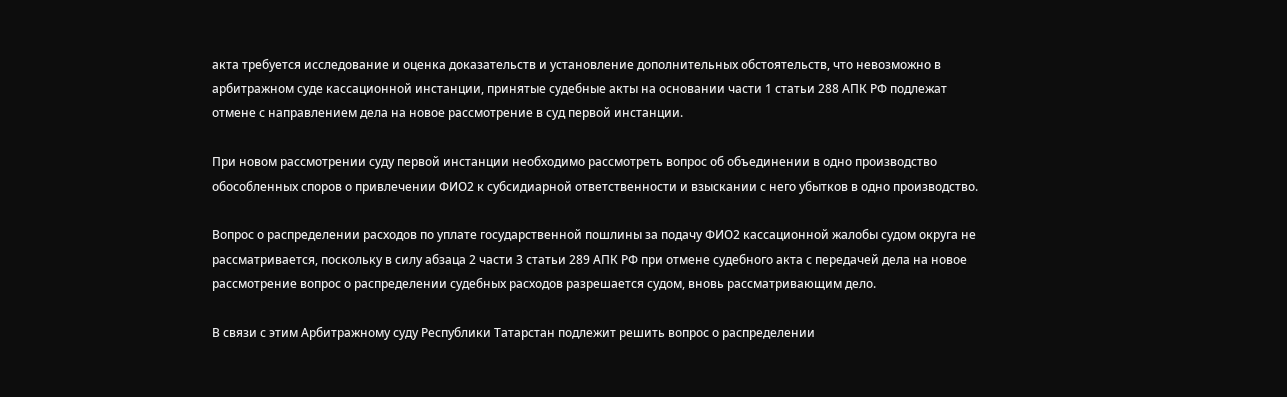акта требуется исследование и оценка доказательств и установление дополнительных обстоятельств, что невозможно в арбитражном суде кассационной инстанции, принятые судебные акты на основании части 1 статьи 288 АПК РФ подлежат отмене с направлением дела на новое рассмотрение в суд первой инстанции.

При новом рассмотрении суду первой инстанции необходимо рассмотреть вопрос об объединении в одно производство обособленных споров о привлечении ФИО2 к субсидиарной ответственности и взыскании с него убытков в одно производство.

Вопрос о распределении расходов по уплате государственной пошлины за подачу ФИО2 кассационной жалобы судом округа не рассматривается, поскольку в силу абзаца 2 части 3 статьи 289 АПК РФ при отмене судебного акта с передачей дела на новое рассмотрение вопрос о распределении судебных расходов разрешается судом, вновь рассматривающим дело.

В связи с этим Арбитражному суду Республики Татарстан подлежит решить вопрос о распределении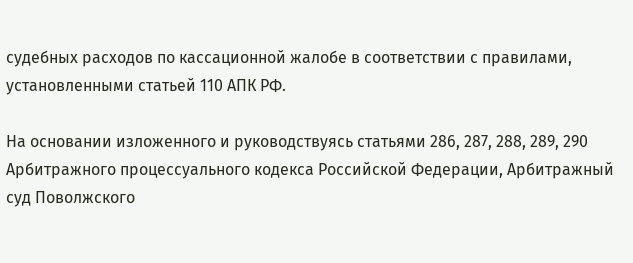судебных расходов по кассационной жалобе в соответствии с правилами, установленными статьей 110 АПК РФ.

На основании изложенного и руководствуясь статьями 286, 287, 288, 289, 290 Арбитражного процессуального кодекса Российской Федерации, Арбитражный суд Поволжского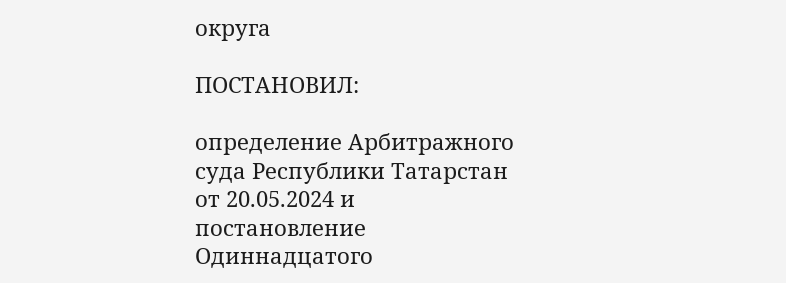округа

ПОСТАНОВИЛ:

определение Арбитражного суда Республики Татарстан от 20.05.2024 и постановление Одиннадцатого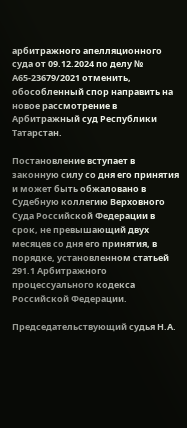арбитражного апелляционного суда от 09.12.2024 по делу № А65-23679/2021 отменить, обособленный спор направить на новое рассмотрение в Арбитражный суд Республики Татарстан.

Постановление вступает в законную силу со дня его принятия и может быть обжаловано в Судебную коллегию Верховного Суда Российской Федерации в срок, не превышающий двух месяцев со дня его принятия, в порядке, установленном статьей 291.1 Арбитражного процессуального кодекса Российской Федерации.

Председательствующий судья Н.А.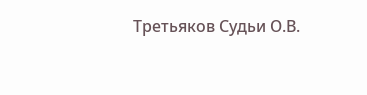Третьяков Судьи О.В.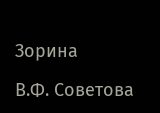Зорина

В.Ф. Советова